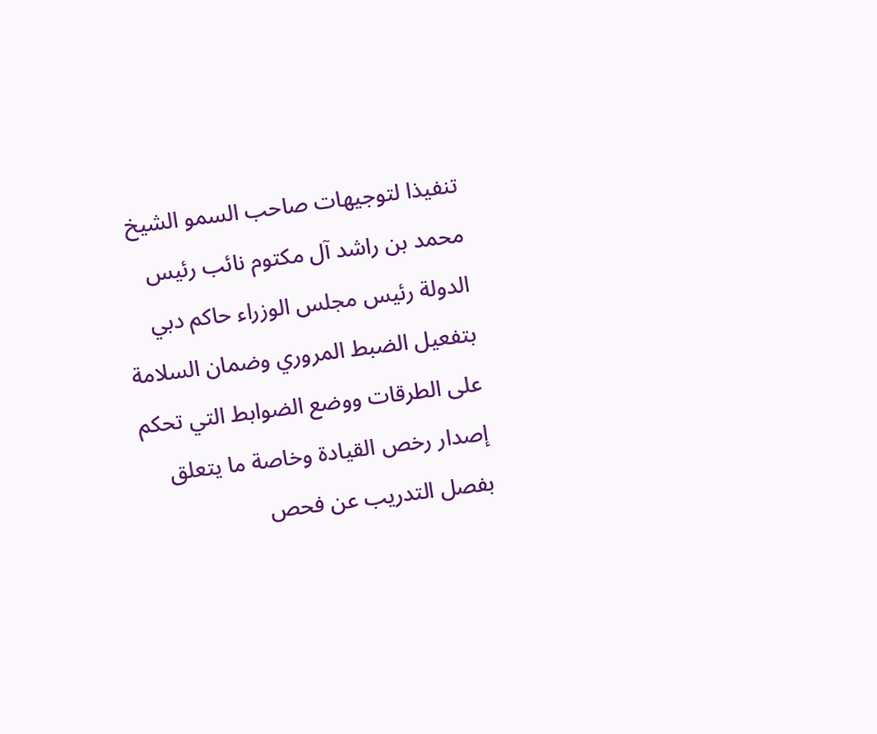تنفيذا لتوجيهات صاحب السمو الشيخ محمد بن راشد آل مكتوم نائب رئيس الدولة رئيس مجلس الوزراء حاكم دبي بتفعيل الضبط المروري وضمان السلامة على الطرقات ووضع الضوابط التي تحكم إصدار رخص القيادة وخاصة ما يتعلق بفصل التدريب عن فحص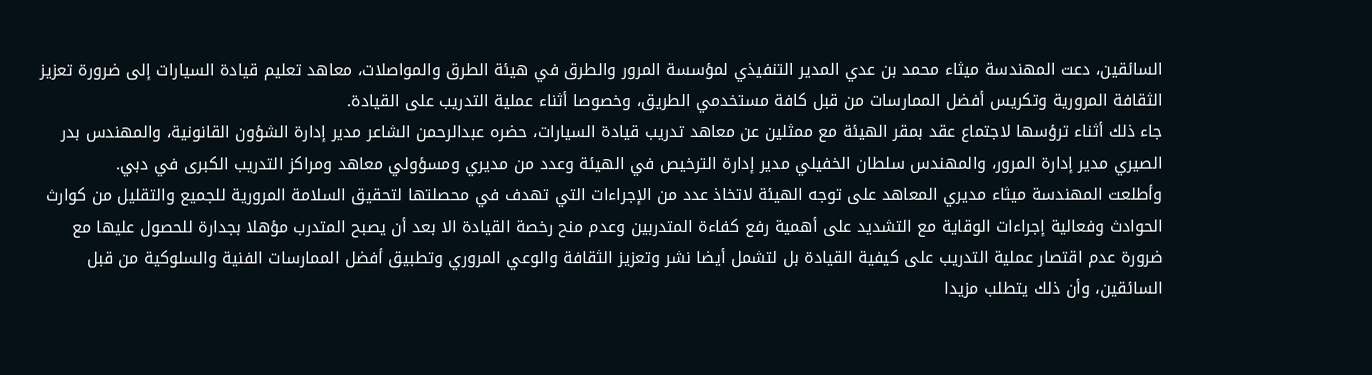السائقين، دعت المهندسة ميثاء محمد بن عدي المدير التنفيذي لمؤسسة المرور والطرق في هيئة الطرق والمواصلات، معاهد تعليم قيادة السيارات إلى ضرورة تعزيز الثقافة المرورية وتكريس أفضل الممارسات من قبل كافة مستخدمي الطريق، وخصوصا أثناء عملية التدريب على القيادة.
جاء ذلك أثناء ترؤسها لاجتماع عقد بمقر الهيئة مع ممثلين عن معاهد تدريب قيادة السيارات، حضره عبدالرحمن الشاعر مدير إدارة الشؤون القانونية، والمهندس بدر الصيري مدير إدارة المرور، والمهندس سلطان الخفيلي مدير إدارة الترخيص في الهيئة وعدد من مديري ومسؤولي معاهد ومراكز التدريب الكبرى في دبي.
وأطلعت المهندسة ميثاء مديري المعاهد على توجه الهيئة لاتخاذ عدد من الإجراءات التي تهدف في محصلتها لتحقيق السلامة المرورية للجميع والتقليل من كوارث الحوادث وفعالية إجراءات الوقاية مع التشديد على أهمية رفع كفاءة المتدربين وعدم منح رخصة القيادة الا بعد أن يصبح المتدرب مؤهلا بجدارة للحصول عليها مع ضرورة عدم اقتصار عملية التدريب على كيفية القيادة بل لتشمل أيضا نشر وتعزيز الثقافة والوعي المروري وتطبيق أفضل الممارسات الفنية والسلوكية من قبل السائقين، وأن ذلك يتطلب مزيدا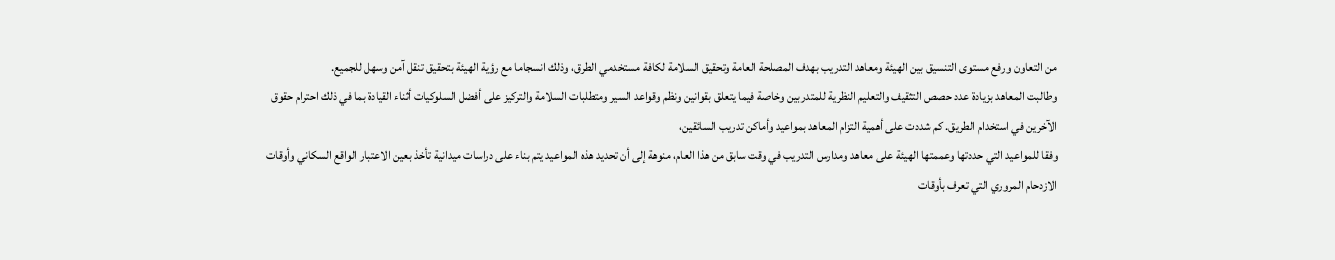من التعاون ورفع مستوى التنسيق بين الهيئة ومعاهد التدريب بهدف المصلحة العامة وتحقيق السلامة لكافة مستخدمي الطرق، وذلك انسجاما مع رؤية الهيئة بتحقيق تنقل آمن وسهل للجميع.
وطالبت المعاهد بزيادة عدد حصص التثقيف والتعليم النظرية للمتدربين وخاصة فيما يتعلق بقوانين ونظم وقواعد السير ومتطلبات السلامة والتركيز على أفضل السلوكيات أثناء القيادة بما في ذلك احترام حقوق الآخرين في استخدام الطريق. كم شددت على أهمية التزام المعاهد بمواعيد وأماكن تدريب السائقين،
وفقا للمواعيد التي حددتها وعممتها الهيئة على معاهد ومدارس التدريب في وقت سابق من هذا العام، منوهة إلى أن تحديد هذه المواعيد يتم بناء على دراسات ميدانية تأخذ بعين الاعتبار الواقع السكاني وأوقات الازدحام المروري التي تعرف بأوقات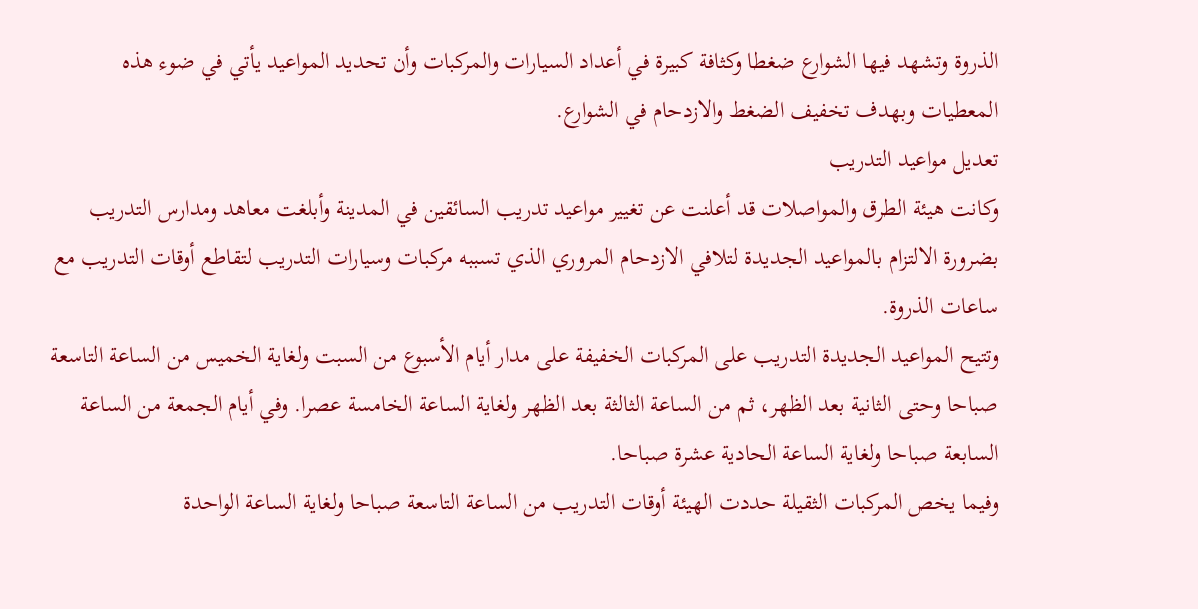الذروة وتشهد فيها الشوارع ضغطا وكثافة كبيرة في أعداد السيارات والمركبات وأن تحديد المواعيد يأتي في ضوء هذه المعطيات وبهدف تخفيف الضغط والازدحام في الشوارع.
تعديل مواعيد التدريب
وكانت هيئة الطرق والمواصلات قد أعلنت عن تغيير مواعيد تدريب السائقين في المدينة وأبلغت معاهد ومدارس التدريب بضرورة الالتزام بالمواعيد الجديدة لتلافي الازدحام المروري الذي تسببه مركبات وسيارات التدريب لتقاطع أوقات التدريب مع ساعات الذروة.
وتتيح المواعيد الجديدة التدريب على المركبات الخفيفة على مدار أيام الأسبوع من السبت ولغاية الخميس من الساعة التاسعة صباحا وحتى الثانية بعد الظهر، ثم من الساعة الثالثة بعد الظهر ولغاية الساعة الخامسة عصرا. وفي أيام الجمعة من الساعة السابعة صباحا ولغاية الساعة الحادية عشرة صباحا.
وفيما يخص المركبات الثقيلة حددت الهيئة أوقات التدريب من الساعة التاسعة صباحا ولغاية الساعة الواحدة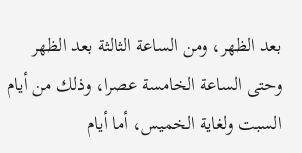بعد الظهر، ومن الساعة الثالثة بعد الظهر وحتى الساعة الخامسة عصرا، وذلك من أيام السبت ولغاية الخميس، أما أيام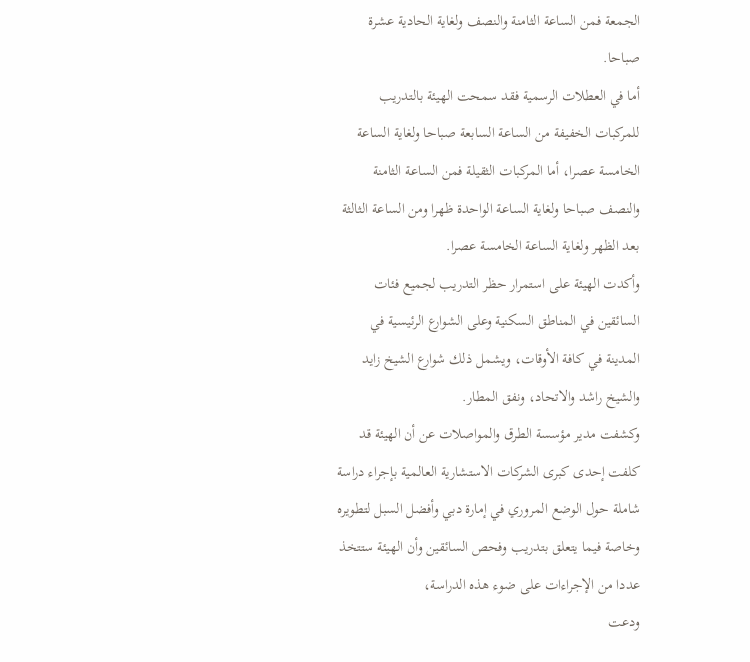الجمعة فمن الساعة الثامنة والنصف ولغاية الحادية عشرة صباحا.
أما في العطلات الرسمية فقد سمحت الهيئة بالتدريب للمركبات الخفيفة من الساعة السابعة صباحا ولغاية الساعة الخامسة عصرا، أما المركبات الثقيلة فمن الساعة الثامنة والنصف صباحا ولغاية الساعة الواحدة ظهرا ومن الساعة الثالثة بعد الظهر ولغاية الساعة الخامسة عصرا.
وأكدت الهيئة على استمرار حظر التدريب لجميع فئات السائقين في المناطق السكنية وعلى الشوارع الرئيسية في المدينة في كافة الأوقات، ويشمل ذلك شوارع الشيخ زايد والشيخ راشد والاتحاد، ونفق المطار.
وكشفت مدير مؤسسة الطرق والمواصلات عن أن الهيئة قد كلفت إحدى كبرى الشركات الاستشارية العالمية بإجراء دراسة شاملة حول الوضع المروري في إمارة دبي وأفضل السبل لتطويره وخاصة فيما يتعلق بتدريب وفحص السائقين وأن الهيئة ستتخذ عددا من الإجراءات على ضوء هذه الدراسة،
ودعت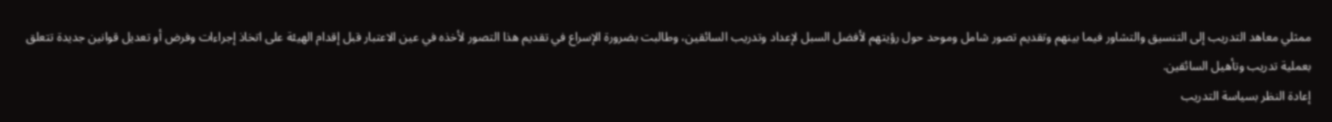ممثلي معاهد التدريب إلى التنسيق والتشاور فيما بينهم وتقديم تصور شامل وموحد حول رؤيتهم لأفضل السبل لإعداد وتدريب السائقين، وطالبت بضرورة الإسراع في تقديم هذا التصور لأخذه في عين الاعتبار قبل إقدام الهيئة على اتخاذ إجراءات وفرض أو تعديل قوانين جديدة تتعلق بعملية تدريب وتأهيل السائقين.
إعادة النظر بسياسة التدريب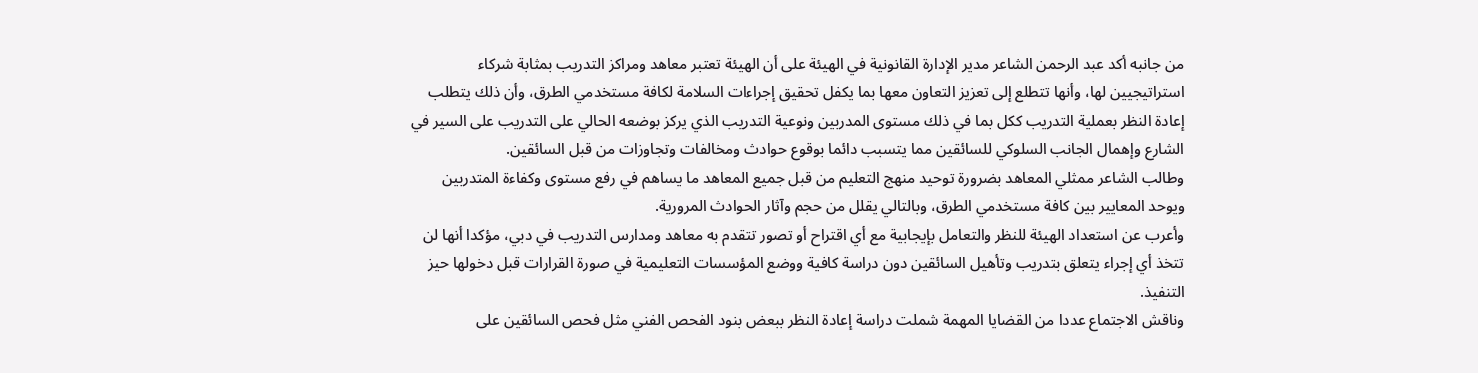من جانبه أكد عبد الرحمن الشاعر مدير الإدارة القانونية في الهيئة على أن الهيئة تعتبر معاهد ومراكز التدريب بمثابة شركاء استراتيجيين لها، وأنها تتطلع إلى تعزيز التعاون معها بما يكفل تحقيق إجراءات السلامة لكافة مستخدمي الطرق، وأن ذلك يتطلب إعادة النظر بعملية التدريب ككل بما في ذلك مستوى المدربين ونوعية التدريب الذي يركز بوضعه الحالي على التدريب على السير في الشارع وإهمال الجانب السلوكي للسائقين مما يتسبب دائما بوقوع حوادث ومخالفات وتجاوزات من قبل السائقين.
وطالب الشاعر ممثلي المعاهد بضرورة توحيد منهج التعليم من قبل جميع المعاهد ما يساهم في رفع مستوى وكفاءة المتدربين ويوحد المعايير بين كافة مستخدمي الطرق، وبالتالي يقلل من حجم وآثار الحوادث المرورية.
وأعرب عن استعداد الهيئة للنظر والتعامل بإيجابية مع أي اقتراح أو تصور تتقدم به معاهد ومدارس التدريب في دبي، مؤكدا أنها لن تتخذ أي إجراء يتعلق بتدريب وتأهيل السائقين دون دراسة كافية ووضع المؤسسات التعليمية في صورة القرارات قبل دخولها حيز التنفيذ.
وناقش الاجتماع عددا من القضايا المهمة شملت دراسة إعادة النظر ببعض بنود الفحص الفني مثل فحص السائقين على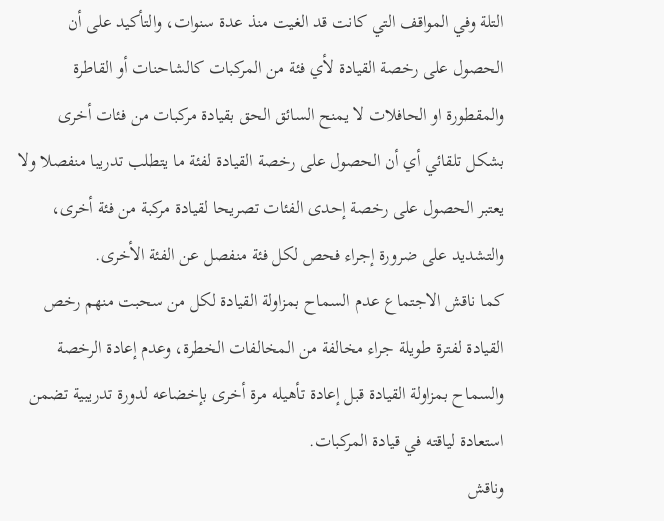التلة وفي المواقف التي كانت قد الغيت منذ عدة سنوات، والتأكيد على أن الحصول على رخصة القيادة لأي فئة من المركبات كالشاحنات أو القاطرة والمقطورة او الحافلات لا يمنح السائق الحق بقيادة مركبات من فئات أخرى بشكل تلقائي أي أن الحصول على رخصة القيادة لفئة ما يتطلب تدريبا منفصلا ولا يعتبر الحصول على رخصة إحدى الفئات تصريحا لقيادة مركبة من فئة أخرى، والتشديد على ضرورة إجراء فحص لكل فئة منفصل عن الفئة الأخرى.
كما ناقش الاجتماع عدم السماح بمزاولة القيادة لكل من سحبت منهم رخص القيادة لفترة طويلة جراء مخالفة من المخالفات الخطرة، وعدم إعادة الرخصة والسماح بمزاولة القيادة قبل إعادة تأهيله مرة أخرى بإخضاعه لدورة تدريبية تضمن استعادة لياقته في قيادة المركبات.
وناقش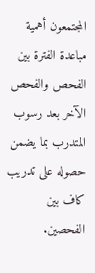المجتمعون أهمية مباعدة الفترة بين الفحص والفحص الآخر بعد رسوب المتدرب بما يضمن حصوله على تدريب كاف بين الفحصين.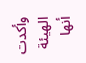وأكدت الهيئة أنها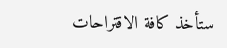ستأخذ كافة الاقتراحات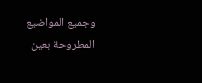وجميع المواضيع المطروحة بعين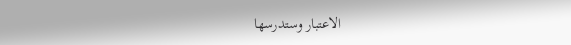الاعتبار وستدرسها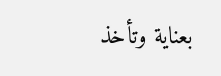بعناية وتأخذ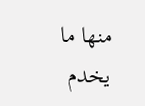منها ما يخدم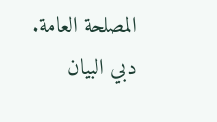المصلحة العامة.
دبي البيان